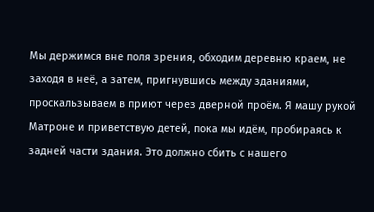Мы держимся вне поля зрения, обходим деревню краем, не заходя в неё, а затем, пригнувшись между зданиями, проскальзываем в приют через дверной проём. Я машу рукой Матроне и приветствую детей, пока мы идём, пробираясь к задней части здания. Это должно сбить с нашего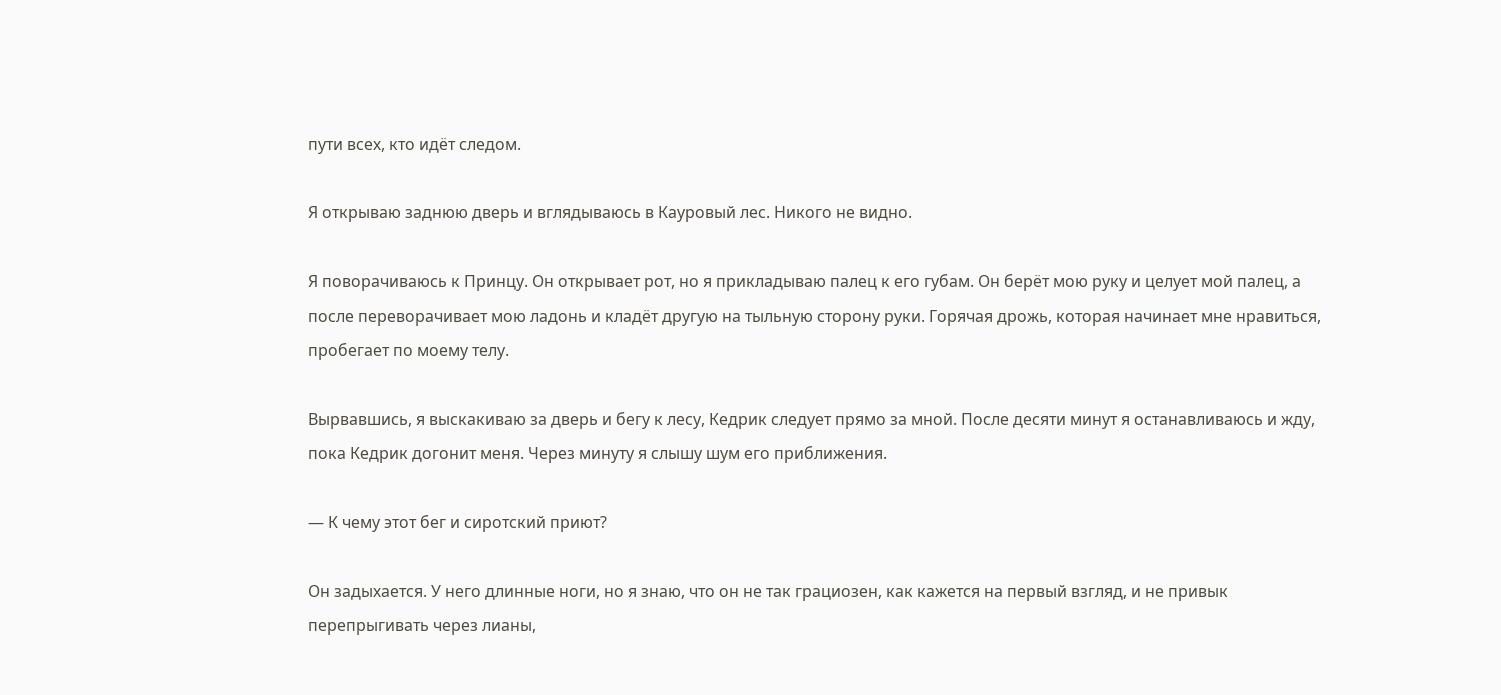пути всех, кто идёт следом.

Я открываю заднюю дверь и вглядываюсь в Кауровый лес. Никого не видно.

Я поворачиваюсь к Принцу. Он открывает рот, но я прикладываю палец к его губам. Он берёт мою руку и целует мой палец, а после переворачивает мою ладонь и кладёт другую на тыльную сторону руки. Горячая дрожь, которая начинает мне нравиться, пробегает по моему телу.

Вырвавшись, я выскакиваю за дверь и бегу к лесу, Кедрик следует прямо за мной. После десяти минут я останавливаюсь и жду, пока Кедрик догонит меня. Через минуту я слышу шум его приближения.

— К чему этот бег и сиротский приют?

Он задыхается. У него длинные ноги, но я знаю, что он не так грациозен, как кажется на первый взгляд, и не привык перепрыгивать через лианы,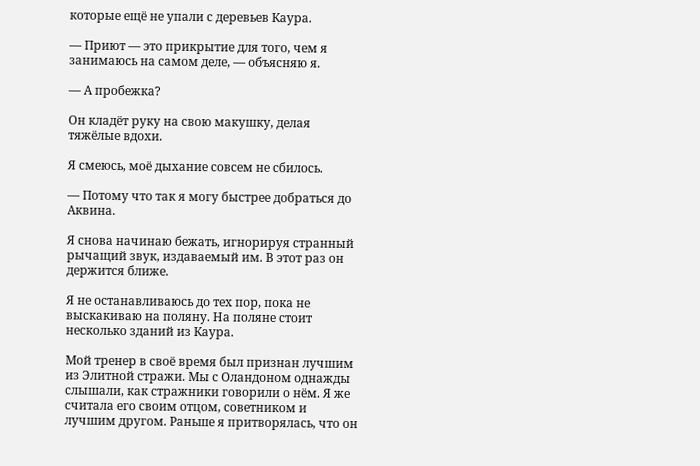которые ещё не упали с деревьев Каура.

— Приют — это прикрытие для того, чем я занимаюсь на самом деле, — объясняю я.

— А пробежка?

Он кладёт руку на свою макушку, делая тяжёлые вдохи.

Я смеюсь, моё дыхание совсем не сбилось.

— Потому что так я могу быстрее добраться до Аквина.

Я снова начинаю бежать, игнорируя странный рычащий звук, издаваемый им. В этот раз он держится ближе.

Я не останавливаюсь до тех пор, пока не выскакиваю на поляну. На поляне стоит несколько зданий из Каура.

Мой тренер в своё время был признан лучшим из Элитной стражи. Мы с Оландоном однажды слышали, как стражники говорили о нём. Я же считала его своим отцом, советником и лучшим другом. Раньше я притворялась, что он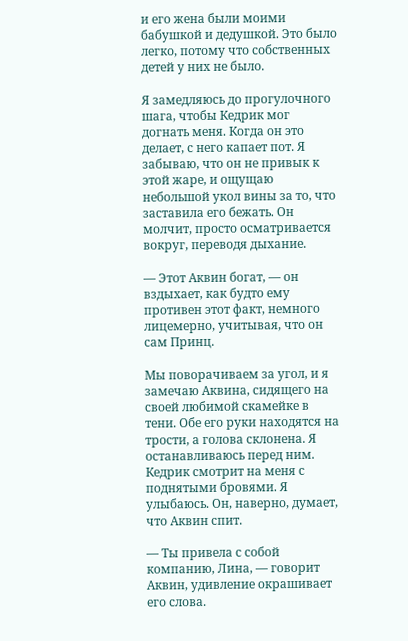и его жена были моими бабушкой и дедушкой. Это было легко, потому что собственных детей у них не было.

Я замедляюсь до прогулочного шага, чтобы Кедрик мог догнать меня. Когда он это делает, с него капает пот. Я забываю, что он не привык к этой жаре, и ощущаю небольшой укол вины за то, что заставила его бежать. Он молчит, просто осматривается вокруг, переводя дыхание.

— Этот Аквин богат, — он вздыхает, как будто ему противен этот факт, немного лицемерно, учитывая, что он сам Принц.

Мы поворачиваем за угол, и я замечаю Аквина, сидящего на своей любимой скамейке в тени. Обе его руки находятся на трости, а голова склонена. Я останавливаюсь перед ним. Кедрик смотрит на меня с поднятыми бровями. Я улыбаюсь. Он, наверно, думает, что Аквин спит.

— Ты привела с собой компанию, Лина, — говорит Аквин, удивление окрашивает его слова.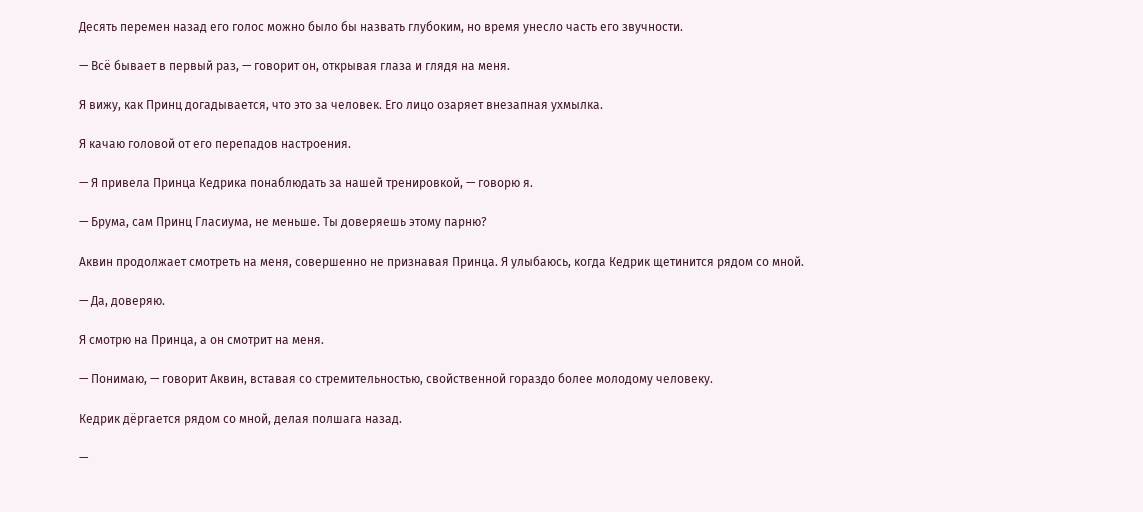Десять перемен назад его голос можно было бы назвать глубоким, но время унесло часть его звучности.

— Всё бывает в первый раз, — говорит он, открывая глаза и глядя на меня.

Я вижу, как Принц догадывается, что это за человек. Его лицо озаряет внезапная ухмылка.

Я качаю головой от его перепадов настроения.

— Я привела Принца Кедрика понаблюдать за нашей тренировкой, — говорю я.

— Брума, сам Принц Гласиума, не меньше. Ты доверяешь этому парню?

Аквин продолжает смотреть на меня, совершенно не признавая Принца. Я улыбаюсь, когда Кедрик щетинится рядом со мной.

— Да, доверяю.

Я смотрю на Принца, а он смотрит на меня.

— Понимаю, — говорит Аквин, вставая со стремительностью, свойственной гораздо более молодому человеку.

Кедрик дёргается рядом со мной, делая полшага назад.

—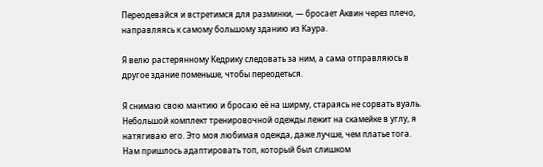Переодевайся и встретимся для разминки, — бросает Аквин через плечо, направляясь к самому большому зданию из Каура.

Я велю растерянному Кедрику следовать за ним, а сама отправляюсь в другое здание поменьше, чтобы переодеться.

Я снимаю свою мантию и бросаю её на ширму, стараясь не сорвать вуаль. Небольшой комплект тренировочной одежды лежит на скамейке в углу, я натягиваю его. Это моя любимая одежда, даже лучше, чем платье тога. Нам пришлось адаптировать топ, который был слишком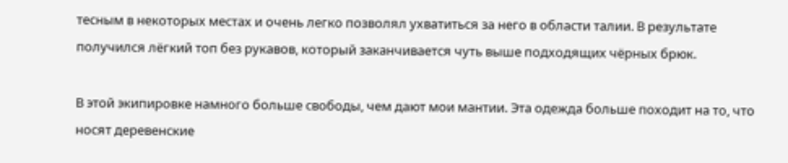тесным в некоторых местах и очень легко позволял ухватиться за него в области талии. В результате получился лёгкий топ без рукавов, который заканчивается чуть выше подходящих чёрных брюк.

В этой экипировке намного больше свободы, чем дают мои мантии. Эта одежда больше походит на то, что носят деревенские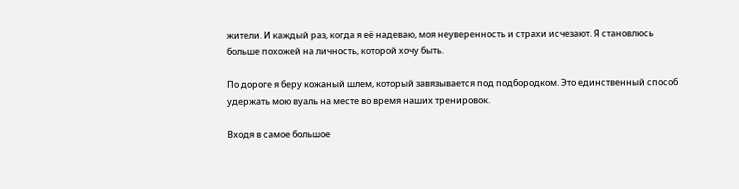жители. И каждый раз, когда я её надеваю, моя неуверенность и страхи исчезают. Я становлюсь больше похожей на личность, которой хочу быть.

По дороге я беру кожаный шлем, который завязывается под подбородком. Это единственный способ удержать мою вуаль на месте во время наших тренировок.

Входя в самое большое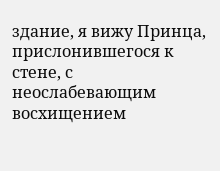здание, я вижу Принца, прислонившегося к стене, с неослабевающим восхищением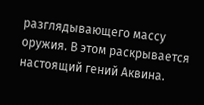разглядывающего массу оружия. В этом раскрывается настоящий гений Аквина.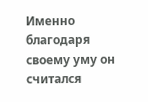Именно благодаря своему уму он считался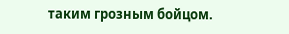таким грозным бойцом.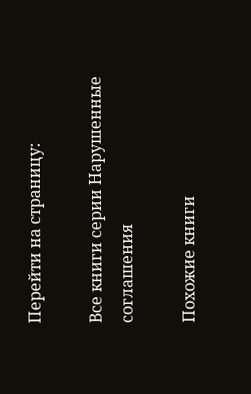Перейти на страницу:

Все книги серии Нарушенные соглашения

Похожие книги